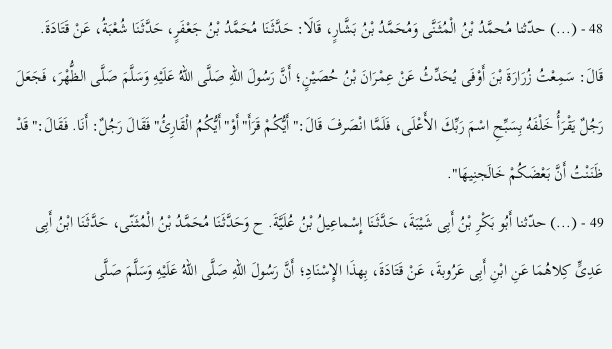48 - (...) حدّثنا مُحمَّدُ بْنُ الْمُثَنَّى وَمُحَمَّدُ بْنُ بَشَّارٍ، قَالَا: حَدَّثَنَا مُحَمَّدُ بْنُ جَعْفَرٍ، حَدَّثَنَا شُعْبَةُ، عَنْ قَتَادَةَ. قَالَ: سَمِعْتُ زُرَارَةَ بْنَ أَوْفَى يُحَدِّثُ عَنْ عِمْرَانَ بْنُ حُصَيْنٍ؛ أَنَّ رَسُولَ اللهِ صَلَّى اللهُ عَلَيْهِ وَسَلَّمَ صَلَّى الظُّهْرَ، فَجَعَلَ رَجُلٌ يَقْرَأُ خَلْفَهُ بِسَبِّحِ اسْمَ رَبِّكَ الأَعْلَى، فَلَمَّا انْصَرفَ قَالَ:"أَيُّكُمْ قَرَأَ"أَوْ"أَيُّكُمُ الْقَارِئُ"فَقَالَ رَجُلٌ: أَنَا. فَقَالَ:"قَدْ ظَنَنْتُ أَنَّ بَعْضَكُمْ خَالَجنِيهَا".
49 - (...) حدّثنا أَبُو بَكْرِ بْنُ أَبِى شَيْبَةَ، حَدَّثَنَا إِسْماعِيلُ بْنُ عُلَيَّةَ. ح وَحَدَّثَنَا مُحَمَّدُ بْنُ الْمُثَنّى، حَدَّثَنَا ابْنُ أَبِى عَدِىٍّ كِلاهُمَا عَنِ ابْنِ أَبِى عَرُوبةَ، عَنْ قَتَادَةَ، بِهذَا الإِسْنَادِ؛ أَنَّ رَسُولَ اللهِ صَلَّى اللهُ عَلَيْهِ وَسَلَّمَ صَلَّى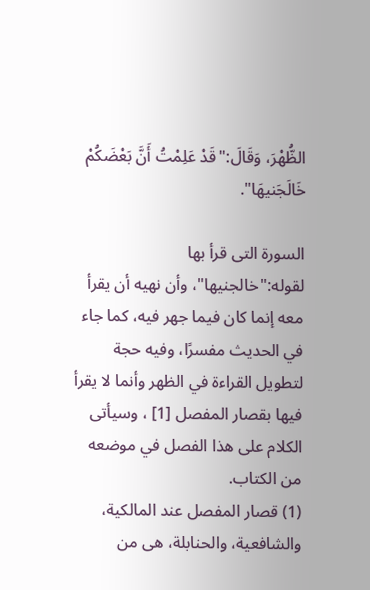الظُّهْرَ، وَقَالَ:"قَدْ عَلِمْتُ أَنَّ بَعْضَكُمْ خَالَجَنيهَا".

السورة التى قرأ بها لقوله:"خالجنيها"، وأن نهيه أن يقرأ معه إنما كان فيما جهر فيه، كما جاء في الحديث مفسرًا، وفيه حجة لتطويل القراءة في الظهر وأنما لا يقرأ فيها بقصار المفصل [1] ، وسيأتى الكلام على هذا الفصل في موضعه من الكتاب.
(1) قصار المفصل عند المالكية، والشافعية، والحنابلة، هى من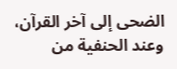الضحى إلى آخر القرآن، وعند الحنفية من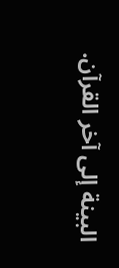البينة إلى آخر القرآن.